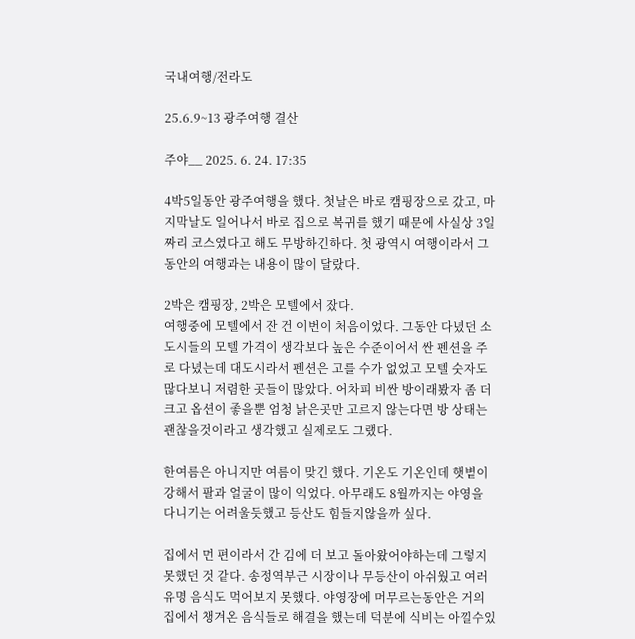국내여행/전라도

25.6.9~13 광주여행 결산

주야__ 2025. 6. 24. 17:35

4박5일동안 광주여행을 했다. 첫날은 바로 캠핑장으로 갔고, 마지막날도 일어나서 바로 집으로 복귀를 했기 때문에 사실상 3일짜리 코스였다고 해도 무방하긴하다. 첫 광역시 여행이라서 그동안의 여행과는 내용이 많이 달랐다.

2박은 캠핑장, 2박은 모텔에서 잤다.
여행중에 모텔에서 잔 건 이번이 처음이었다. 그동안 다녔던 소도시들의 모텔 가격이 생각보다 높은 수준이어서 싼 펜션을 주로 다녔는데 대도시라서 펜션은 고를 수가 없었고 모텔 숫자도 많다보니 저렴한 곳들이 많았다. 어차피 비싼 방이래봤자 좀 더 크고 옵션이 좋을뿐 엄청 낡은곳만 고르지 않는다면 방 상태는 괜찮을것이라고 생각했고 실제로도 그랬다.

한여름은 아니지만 여름이 맞긴 했다. 기온도 기온인데 햇볕이 강해서 팔과 얼굴이 많이 익었다. 아무래도 8월까지는 야영을 다니기는 어려울듯했고 등산도 힘들지않을까 싶다.

집에서 먼 편이라서 간 김에 더 보고 돌아왔어야하는데 그렇지 못했던 것 같다. 송정역부근 시장이나 무등산이 아쉬웠고 여러 유명 음식도 먹어보지 못했다. 야영장에 머무르는동안은 거의 집에서 챙겨온 음식들로 해결을 했는데 덕분에 식비는 아낄수있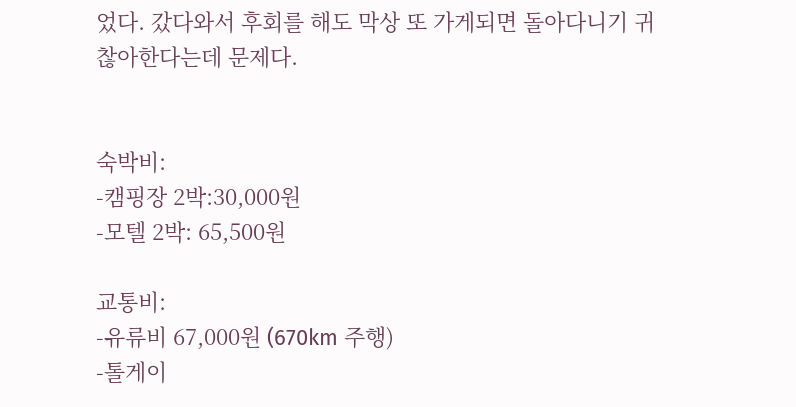었다. 갔다와서 후회를 해도 막상 또 가게되면 돌아다니기 귀찮아한다는데 문제다.


숙박비:
-캠핑장 2박:30,000원
-모텔 2박: 65,500원

교통비:
-유류비 67,000원 (670km 주행)
-톨게이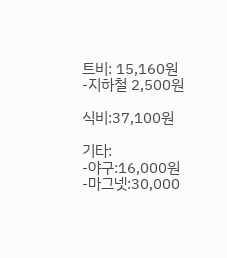트비: 15,160원
-지하철 2,500원

식비:37,100원

기타:
-야구:16,000원
-마그넷:30,000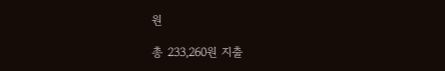원

총 233,260원 지출